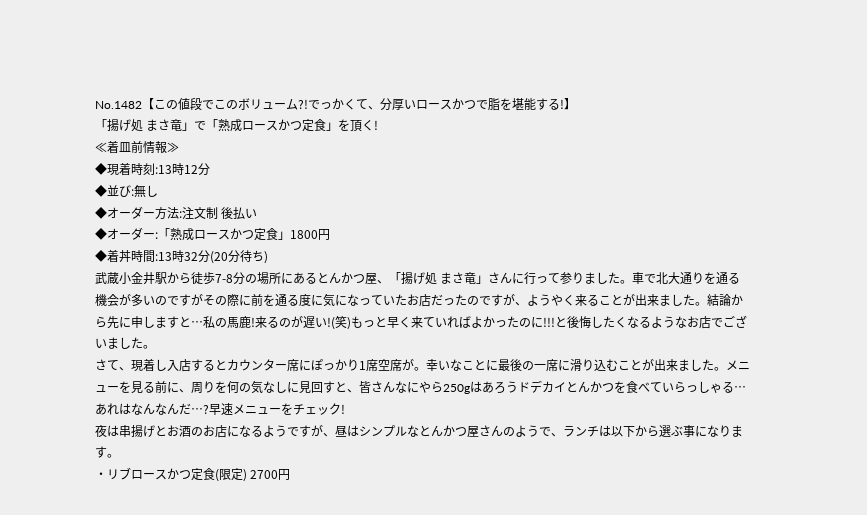No.1482【この値段でこのボリューム?!でっかくて、分厚いロースかつで脂を堪能する!】
「揚げ処 まさ竜」で「熟成ロースかつ定食」を頂く!
≪着皿前情報≫
◆現着時刻:13時12分
◆並び:無し
◆オーダー方法:注文制 後払い
◆オーダー:「熟成ロースかつ定食」1800円
◆着丼時間:13時32分(20分待ち)
武蔵小金井駅から徒歩7-8分の場所にあるとんかつ屋、「揚げ処 まさ竜」さんに行って参りました。車で北大通りを通る機会が多いのですがその際に前を通る度に気になっていたお店だったのですが、ようやく来ることが出来ました。結論から先に申しますと…私の馬鹿!来るのが遅い!(笑)もっと早く来ていればよかったのに!!!と後悔したくなるようなお店でございました。
さて、現着し入店するとカウンター席にぽっかり1席空席が。幸いなことに最後の一席に滑り込むことが出来ました。メニューを見る前に、周りを何の気なしに見回すと、皆さんなにやら250gはあろうドデカイとんかつを食べていらっしゃる…あれはなんなんだ…?早速メニューをチェック!
夜は串揚げとお酒のお店になるようですが、昼はシンプルなとんかつ屋さんのようで、ランチは以下から選ぶ事になります。
・リブロースかつ定食(限定) 2700円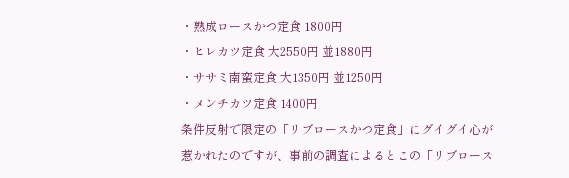・熟成ロースかつ定食 1800円
・ヒレカツ定食 大2550円 並1880円
・ササミ南蛮定食 大1350円 並1250円
・メンチカツ定食 1400円
条件反射で限定の「リブロースかつ定食」にグイグイ心が惹かれたのですが、事前の調査によるとこの「リブロース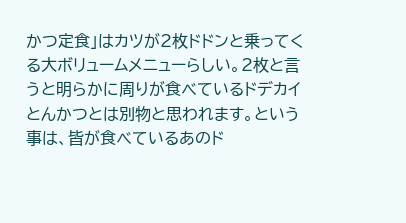かつ定食」はカツが2枚ドドンと乗ってくる大ボリュームメニューらしい。2枚と言うと明らかに周りが食べているドデカイとんかつとは別物と思われます。という事は、皆が食べているあのド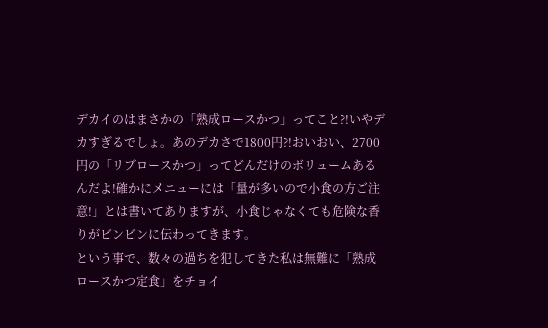デカイのはまさかの「熟成ロースかつ」ってこと?!いやデカすぎるでしょ。あのデカさで1800円?!おいおい、2700円の「リブロースかつ」ってどんだけのボリュームあるんだよ!確かにメニューには「量が多いので小食の方ご注意!」とは書いてありますが、小食じゃなくても危険な香りがビンビンに伝わってきます。
という事で、数々の過ちを犯してきた私は無難に「熟成ロースかつ定食」をチョイ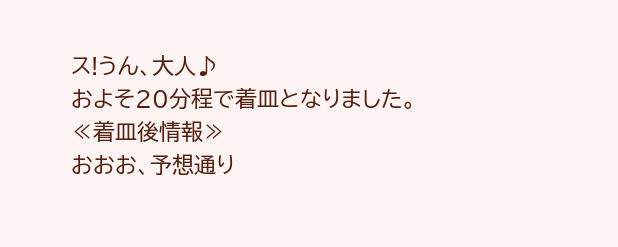ス!うん、大人♪
およそ20分程で着皿となりました。
≪着皿後情報≫
おおお、予想通り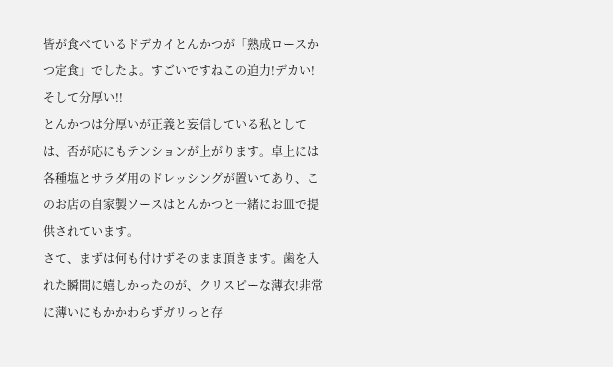皆が食べているドデカイとんかつが「熟成ロースかつ定食」でしたよ。すごいですねこの迫力!デカい!そして分厚い!!
とんかつは分厚いが正義と妄信している私としては、否が応にもテンションが上がります。卓上には各種塩とサラダ用のドレッシングが置いてあり、このお店の自家製ソースはとんかつと一緒にお皿で提供されています。
さて、まずは何も付けずそのまま頂きます。歯を入れた瞬間に嬉しかったのが、クリスピーな薄衣!非常に薄いにもかかわらずガリっと存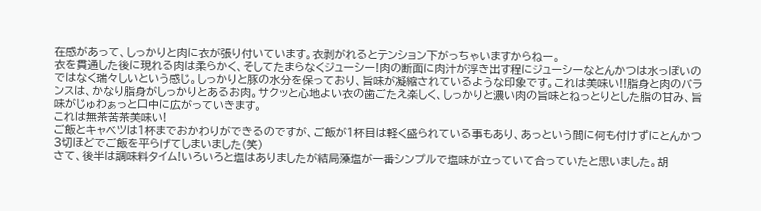在感があって、しっかりと肉に衣が張り付いています。衣剥がれるとテンション下がっちゃいますからねー。
衣を貫通した後に現れる肉は柔らかく、そしてたまらなくジューシー!肉の断面に肉汁が浮き出す程にジューシーなとんかつは水っぽいのではなく瑞々しいという感じ。しっかりと豚の水分を保っており、旨味が凝縮されているような印象です。これは美味い!!脂身と肉のバランスは、かなり脂身がしっかりとあるお肉。サクッと心地よい衣の歯ごたえ楽しく、しっかりと濃い肉の旨味とねっとりとした脂の甘み、旨味がじゅわぁっと口中に広がっていきます。
これは無茶苦茶美味い!
ご飯とキャベツは1杯までおかわりができるのですが、ご飯が1杯目は軽く盛られている事もあり、あっという間に何も付けずにとんかつ3切ほどでご飯を平らげてしまいました(笑)
さて、後半は調味料タイム!いろいろと塩はありましたが結局藻塩が一番シンプルで塩味が立っていて合っていたと思いました。胡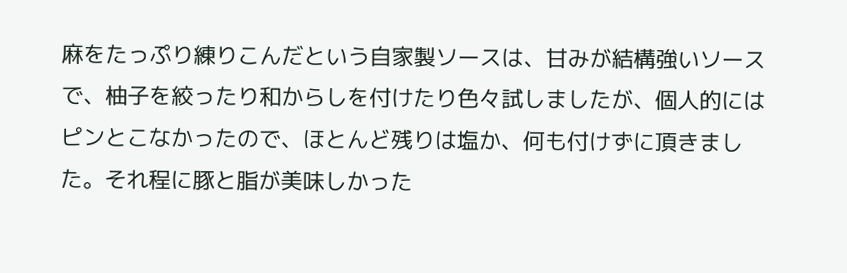麻をたっぷり練りこんだという自家製ソースは、甘みが結構強いソースで、柚子を絞ったり和からしを付けたり色々試しましたが、個人的にはピンとこなかったので、ほとんど残りは塩か、何も付けずに頂きました。それ程に豚と脂が美味しかった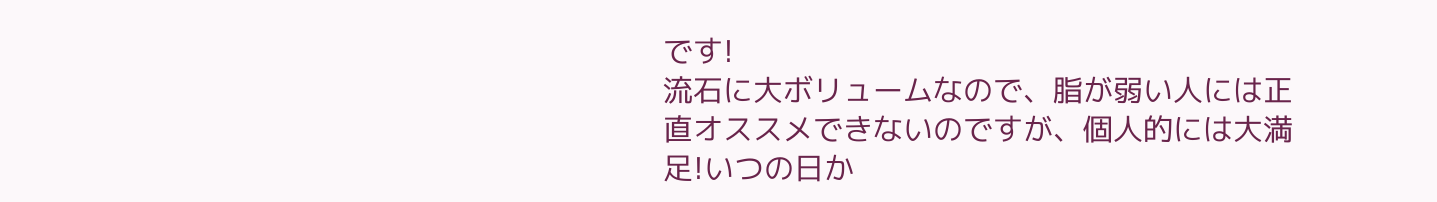です!
流石に大ボリュームなので、脂が弱い人には正直オススメできないのですが、個人的には大満足!いつの日か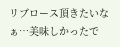リブロース頂きたいなぁ…美味しかったで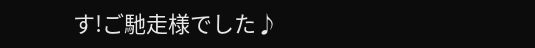す!ご馳走様でした♪